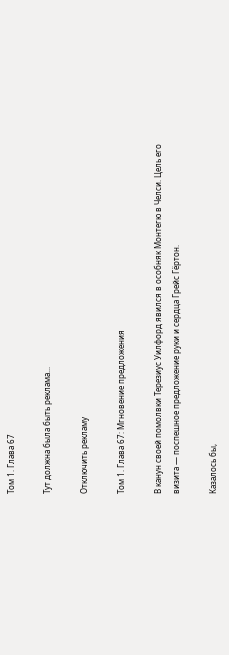Том 1. Глава 67

Тут должна была быть реклама...

Отключить рекламу

Том 1. Глава 67: Мгновение предложения

В канун своей помолвки Терезиус Уилфорд явился в особняк Монтегю в Челси. Цель его визита — поспешное предложение руки и сердца Грейс Гёртон.

Казалось бы,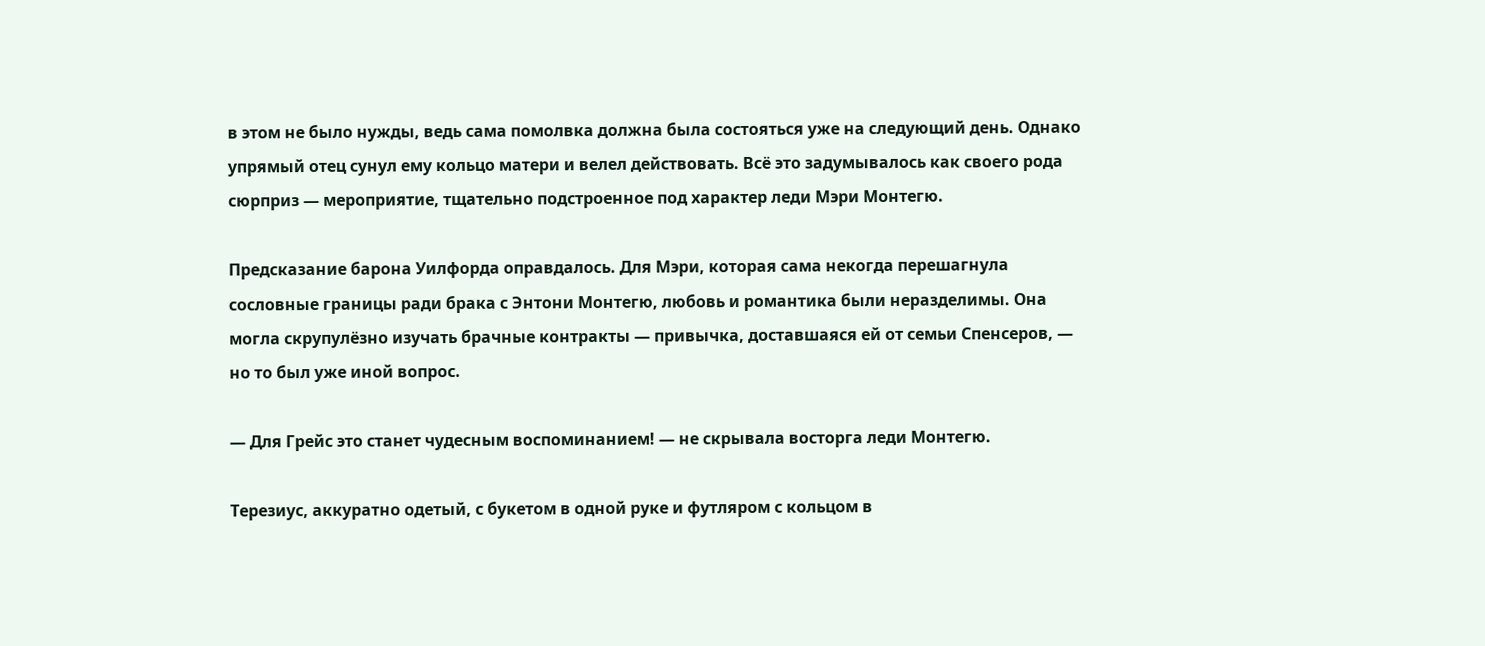в этом не было нужды, ведь сама помолвка должна была состояться уже на следующий день. Однако упрямый отец сунул ему кольцо матери и велел действовать. Всё это задумывалось как своего рода сюрприз — мероприятие, тщательно подстроенное под характер леди Мэри Монтегю.

Предсказание барона Уилфорда оправдалось. Для Мэри, которая сама некогда перешагнула сословные границы ради брака с Энтони Монтегю, любовь и романтика были неразделимы. Она могла скрупулёзно изучать брачные контракты — привычка, доставшаяся ей от семьи Спенсеров, — но то был уже иной вопрос.

— Для Грейс это станет чудесным воспоминанием! — не скрывала восторга леди Монтегю.

Терезиус, аккуратно одетый, с букетом в одной руке и футляром с кольцом в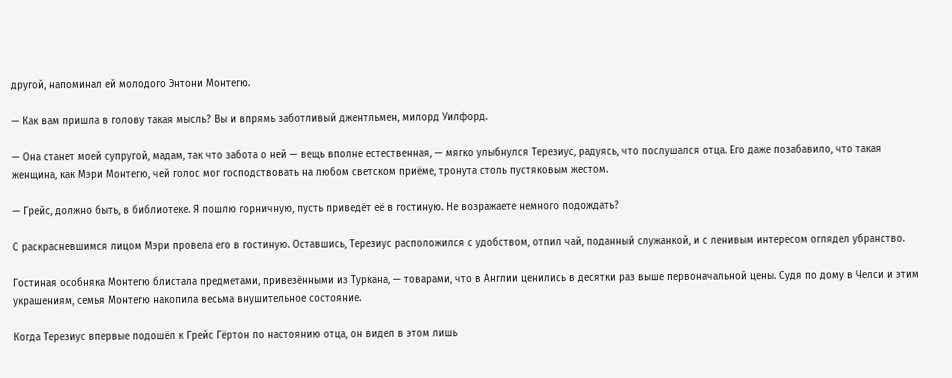другой, напоминал ей молодого Энтони Монтегю.

— Как вам пришла в голову такая мысль? Вы и впрямь заботливый джентльмен, милорд Уилфорд.

— Она станет моей супругой, мадам, так что забота о ней — вещь вполне естественная, — мягко улыбнулся Терезиус, радуясь, что послушался отца. Его даже позабавило, что такая женщина, как Мэри Монтегю, чей голос мог господствовать на любом светском приёме, тронута столь пустяковым жестом.

— Грейс, должно быть, в библиотеке. Я пошлю горничную, пусть приведёт её в гостиную. Не возражаете немного подождать?

С раскрасневшимся лицом Мэри провела его в гостиную. Оставшись, Терезиус расположился с удобством, отпил чай, поданный служанкой, и с ленивым интересом оглядел убранство.

Гостиная особняка Монтегю блистала предметами, привезёнными из Туркана, — товарами, что в Англии ценились в десятки раз выше первоначальной цены. Судя по дому в Челси и этим украшениям, семья Монтегю накопила весьма внушительное состояние.

Когда Терезиус впервые подошёл к Грейс Гёртон по настоянию отца, он видел в этом лишь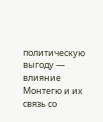политическую выгоду — влияние Монтегю и их связь со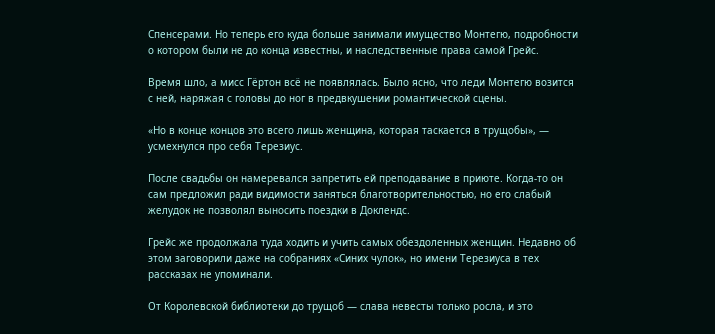Спенсерами. Но теперь его куда больше занимали имущество Монтегю, подробности о котором были не до конца известны, и наследственные права самой Грейс.

Время шло, а мисс Гёртон всё не появлялась. Было ясно, что леди Монтегю возится с ней, наряжая с головы до ног в предвкушении романтической сцены.

«Но в конце концов это всего лишь женщина, которая таскается в трущобы», — усмехнулся про себя Терезиус.

После свадьбы он намеревался запретить ей преподавание в приюте. Когда-то он сам предложил ради видимости заняться благотворительностью, но его слабый желудок не позволял выносить поездки в Доклендс.

Грейс же продолжала туда ходить и учить самых обездоленных женщин. Недавно об этом заговорили даже на собраниях «Синих чулок», но имени Терезиуса в тех рассказах не упоминали.

От Королевской библиотеки до трущоб — слава невесты только росла, и это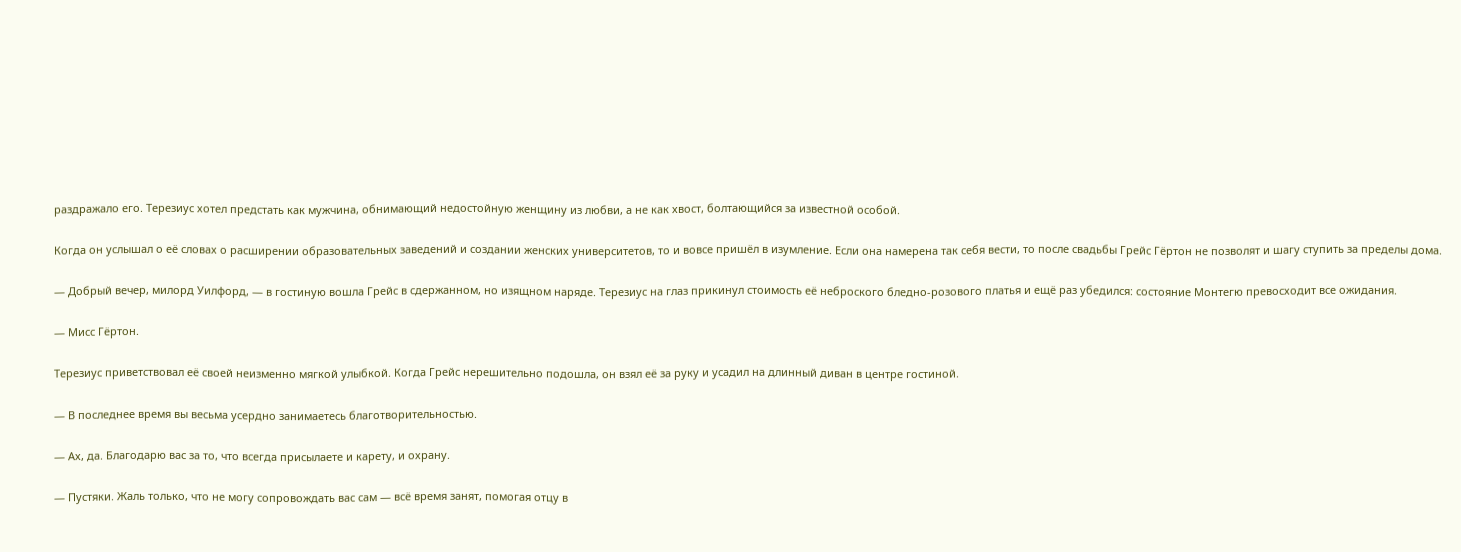раздражало его. Терезиус хотел предстать как мужчина, обнимающий недостойную женщину из любви, а не как хвост, болтающийся за известной особой.

Когда он услышал о её словах о расширении образовательных заведений и создании женских университетов, то и вовсе пришёл в изумление. Если она намерена так себя вести, то после свадьбы Грейс Гёртон не позволят и шагу ступить за пределы дома.

— Добрый вечер, милорд Уилфорд, — в гостиную вошла Грейс в сдержанном, но изящном наряде. Терезиус на глаз прикинул стоимость её неброского бледно-розового платья и ещё раз убедился: состояние Монтегю превосходит все ожидания.

— Мисс Гёртон.

Терезиус приветствовал её своей неизменно мягкой улыбкой. Когда Грейс нерешительно подошла, он взял её за руку и усадил на длинный диван в центре гостиной.

— В последнее время вы весьма усердно занимаетесь благотворительностью.

— Ах, да. Благодарю вас за то, что всегда присылаете и карету, и охрану.

— Пустяки. Жаль только, что не могу сопровождать вас сам — всё время занят, помогая отцу в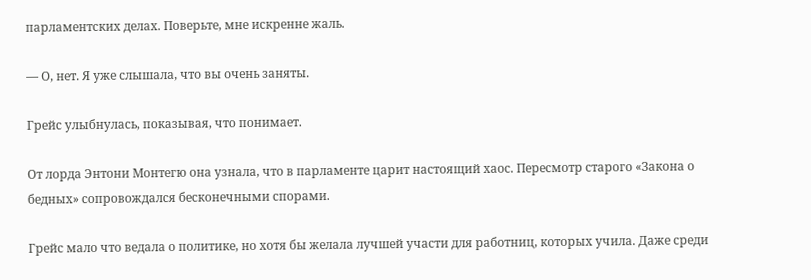парламентских делах. Поверьте, мне искренне жаль.

— О, нет. Я уже слышала, что вы очень заняты.

Грейс улыбнулась, показывая, что понимает.

От лорда Энтони Монтегю она узнала, что в парламенте царит настоящий хаос. Пересмотр старого «Закона о бедных» сопровождался бесконечными спорами.

Грейс мало что ведала о политике, но хотя бы желала лучшей участи для работниц, которых учила. Даже среди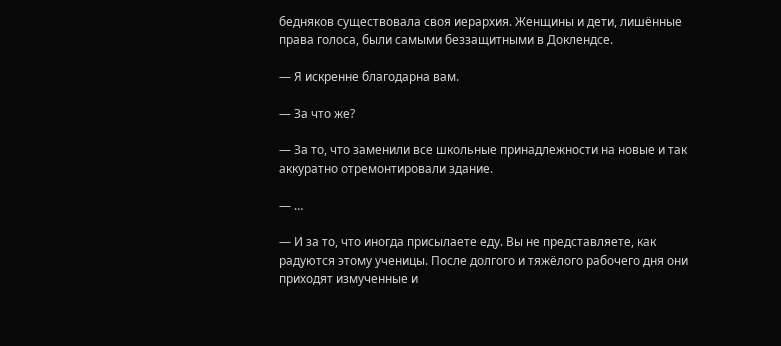бедняков существовала своя иерархия. Женщины и дети, лишённые права голоса, были самыми беззащитными в Доклендсе.

— Я искренне благодарна вам.

— За что же?

— За то, что заменили все школьные принадлежности на новые и так аккуратно отремонтировали здание.

— …

— И за то, что иногда присылаете еду. Вы не представляете, как радуются этому ученицы. После долгого и тяжёлого рабочего дня они приходят измученные и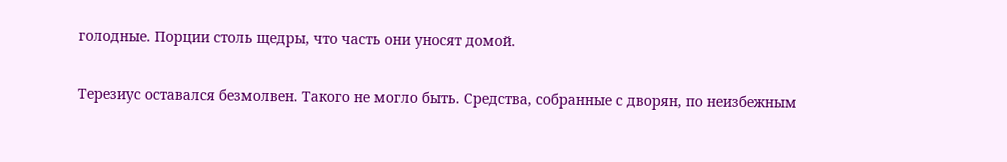голодные. Порции столь щедры, что часть они уносят домой.

Терезиус оставался безмолвен. Такого не могло быть. Средства, собранные с дворян, по неизбежным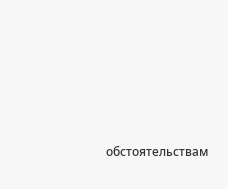обстоятельствам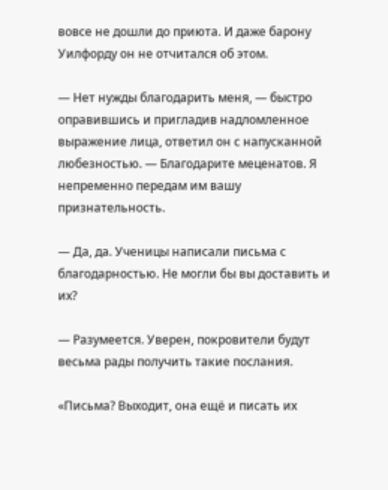вовсе не дошли до приюта. И даже барону Уилфорду он не отчитался об этом.

— Нет нужды благодарить меня, — быстро оправившись и пригладив надломленное выражение лица, ответил он с напусканной любезностью. — Благодарите меценатов. Я непременно передам им вашу признательность.

— Да, да. Ученицы написали письма с благодарностью. Не могли бы вы доставить и их?

— Разумеется. Уверен, покровители будут весьма рады получить такие послания.

«Письма? Выходит, она ещё и писать их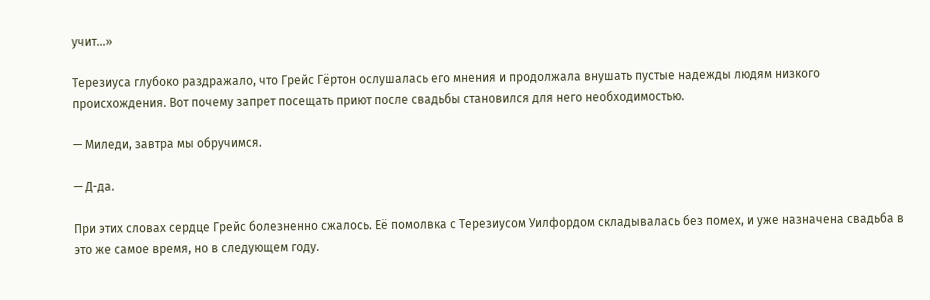учит…»

Терезиуса глубоко раздражало, что Грейс Гёртон ослушалась его мнения и продолжала внушать пустые надежды людям низкого происхождения. Вот почему запрет посещать приют после свадьбы становился для него необходимостью.

— Миледи, завтра мы обручимся.

— Д-да.

При этих словах сердце Грейс болезненно сжалось. Её помолвка с Терезиусом Уилфордом складывалась без помех, и уже назначена свадьба в это же самое время, но в следующем году.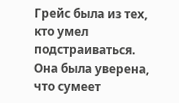Грейс была из тех, кто умел подстраиваться. Она была уверена, что сумеет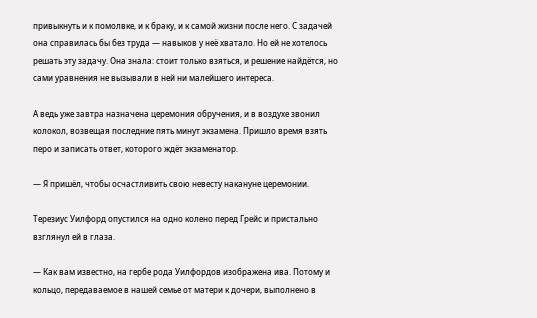привыкнуть и к помолвке, и к браку, и к самой жизни после него. С задачей она справилась бы без труда — навыков у неё хватало. Но ей не хотелось решать эту задачу. Она знала: стоит только взяться, и решение найдётся, но сами уравнения не вызывали в ней ни малейшего интереса.

А ведь уже завтра назначена церемония обручения, и в воздухе звонил колокол, возвещая последние пять минут экзамена. Пришло время взять перо и записать ответ, которого ждёт экзаменатор.

— Я пришёл, чтобы осчастливить свою невесту накануне церемонии.

Терезиус Уилфорд опустился на одно колено перед Грейс и пристально взглянул ей в глаза.

— Как вам известно, на гербе рода Уилфордов изображена ива. Потому и кольцо, передаваемое в нашей семье от матери к дочери, выполнено в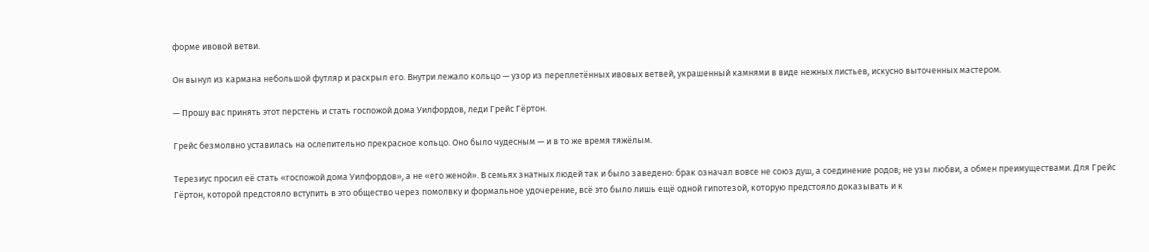форме ивовой ветви.

Он вынул из кармана небольшой футляр и раскрыл его. Внутри лежало кольцо — узор из переплетённых ивовых ветвей, украшенный камнями в виде нежных листьев, искусно выточенных мастером.

— Прошу вас принять этот перстень и стать госпожой дома Уилфордов, леди Грейс Гёртон.

Грейс безмолвно уставилась на ослепительно прекрасное кольцо. Оно было чудесным — и в то же время тяжёлым.

Терезиус просил её стать «госпожой дома Уилфордов», а не «его женой». В семьях знатных людей так и было заведено: брак означал вовсе не союз душ, а соединение родов; не узы любви, а обмен преимуществами. Для Грейс Гёртон, которой предстояло вступить в это общество через помолвку и формальное удочерение, всё это было лишь ещё одной гипотезой, которую предстояло доказывать и к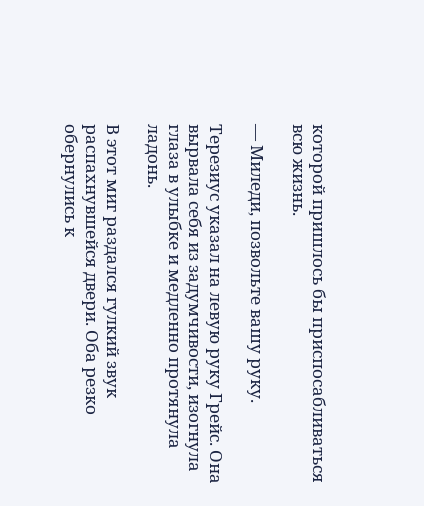которой пришлось бы приспосабливаться всю жизнь.

— Миледи, позвольте вашу руку.

Терезиус указал на левую руку Грейс. Она вырвала себя из задумчивости, изогнула глаза в улыбке и медленно протянула ладонь.

В этот миг раздался гулкий звук распахнувшейся двери. Оба резко обернулись к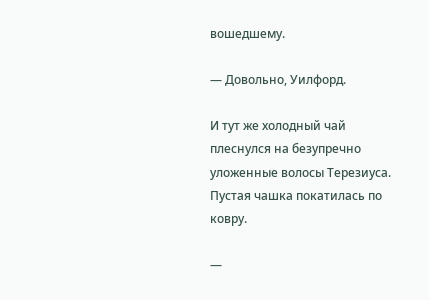вошедшему.

— Довольно, Уилфорд.

И тут же холодный чай плеснулся на безупречно уложенные волосы Терезиуса. Пустая чашка покатилась по ковру.

—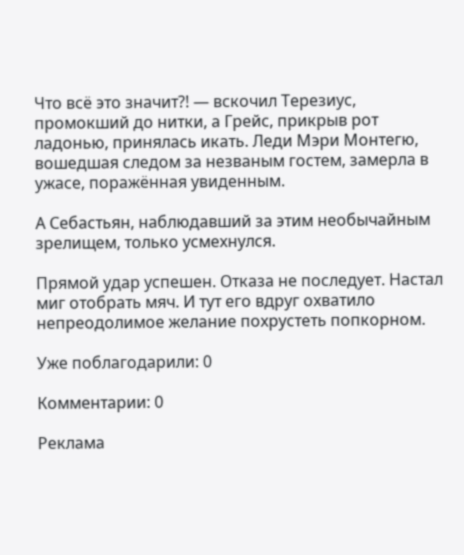Что всё это значит?! — вскочил Терезиус, промокший до нитки, а Грейс, прикрыв рот ладонью, принялась икать. Леди Мэри Монтегю, вошедшая следом за незваным гостем, замерла в ужасе, поражённая увиденным.

А Себастьян, наблюдавший за этим необычайным зрелищем, только усмехнулся.

Прямой удар успешен. Отказа не последует. Настал миг отобрать мяч. И тут его вдруг охватило непреодолимое желание похрустеть попкорном.

Уже поблагодарили: 0

Комментарии: 0

Реклама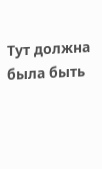Тут должна была быть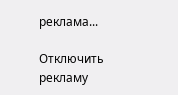реклама...

Отключить рекламу